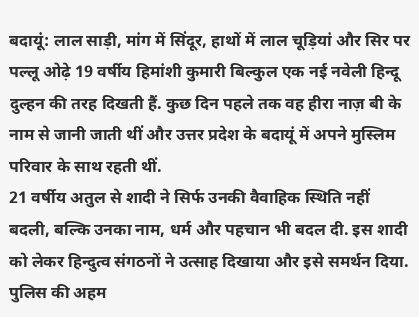बदायूं: लाल साड़ी, मांग में सिंदूर, हाथों में लाल चूड़ियां और सिर पर पल्लू ओढ़े 19 वर्षीय हिमांशी कुमारी बिल्कुल एक नई नवेली हिन्दू दुल्हन की तरह दिखती हैं. कुछ दिन पहले तक वह हीरा नाज़ बी के नाम से जानी जाती थीं और उत्तर प्रदेश के बदायूं में अपने मुस्लिम परिवार के साथ रहती थीं.
21 वर्षीय अतुल से शादी ने सिर्फ उनकी वैवाहिक स्थिति नहीं बदली, बल्कि उनका नाम, धर्म और पहचान भी बदल दी. इस शादी को लेकर हिन्दुत्व संगठनों ने उत्साह दिखाया और इसे समर्थन दिया. पुलिस की अहम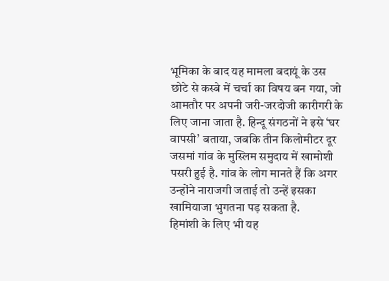भूमिका के बाद यह मामला बदायूं के उस छोटे से कस्बे में चर्चा का विषय बन गया, जो आमतौर पर अपनी जरी-जरदोजी कारीगरी के लिए जाना जाता है. हिन्दू संगठनों ने इसे ‘घर वापसी’ बताया, जबकि तीन किलोमीटर दूर जसमां गांव के मुस्लिम समुदाय में खामोशी पसरी हुई है. गांव के लोग मानते हैं कि अगर उन्होंने नाराजगी जताई तो उन्हें इसका खामियाजा भुगतना पड़ सकता है.
हिमांशी के लिए भी यह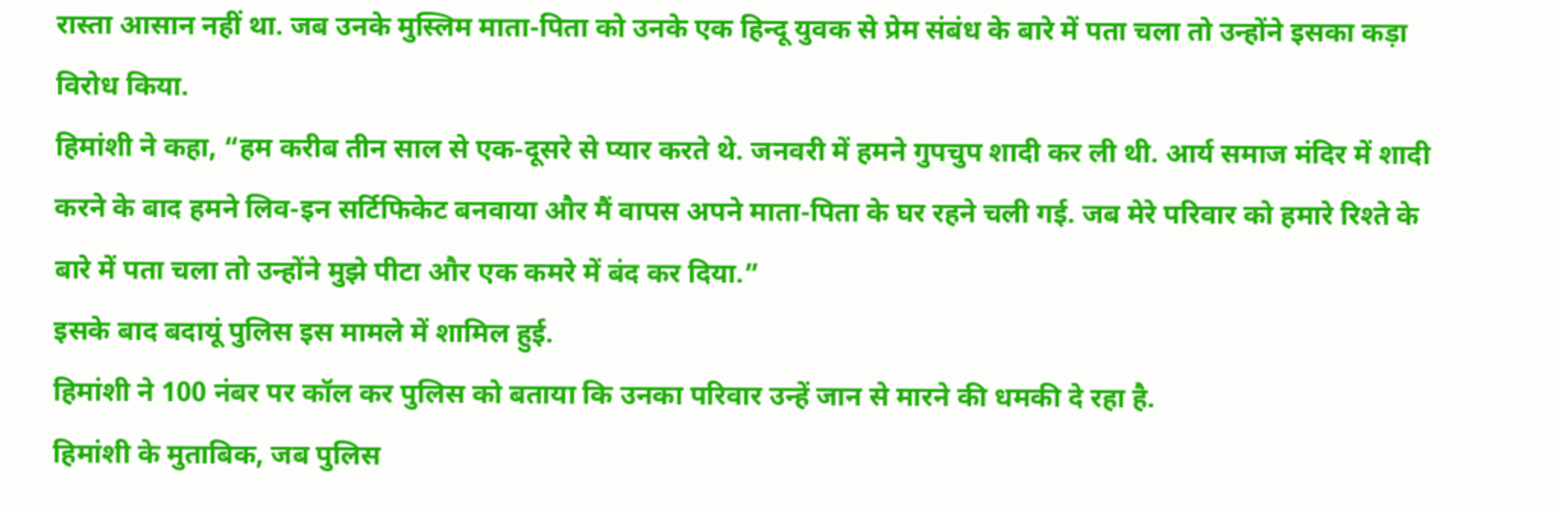रास्ता आसान नहीं था. जब उनके मुस्लिम माता-पिता को उनके एक हिन्दू युवक से प्रेम संबंध के बारे में पता चला तो उन्होंने इसका कड़ा विरोध किया.
हिमांशी ने कहा, “हम करीब तीन साल से एक-दूसरे से प्यार करते थे. जनवरी में हमने गुपचुप शादी कर ली थी. आर्य समाज मंदिर में शादी करने के बाद हमने लिव-इन सर्टिफिकेट बनवाया और मैं वापस अपने माता-पिता के घर रहने चली गई. जब मेरे परिवार को हमारे रिश्ते के बारे में पता चला तो उन्होंने मुझे पीटा और एक कमरे में बंद कर दिया.”
इसके बाद बदायूं पुलिस इस मामले में शामिल हुई.
हिमांशी ने 100 नंबर पर कॉल कर पुलिस को बताया कि उनका परिवार उन्हें जान से मारने की धमकी दे रहा है.
हिमांशी के मुताबिक, जब पुलिस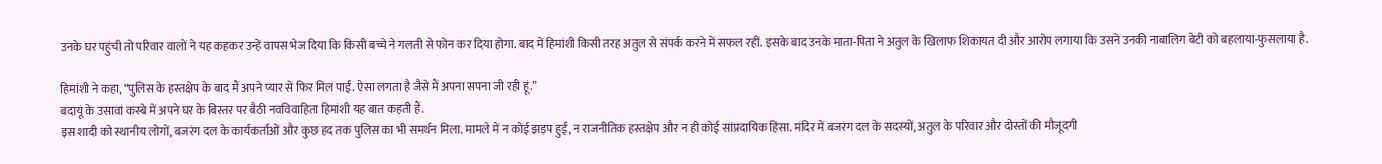उनके घर पहुंची तो परिवार वालों ने यह कहकर उन्हें वापस भेज दिया कि किसी बच्चे ने गलती से फोन कर दिया होगा. बाद में हिमांशी किसी तरह अतुल से संपर्क करने में सफल रहीं. इसके बाद उनके माता-पिता ने अतुल के खिलाफ शिकायत दी और आरोप लगाया कि उसने उनकी नाबालिग बेटी को बहलाया-फुसलाया है.

हिमांशी ने कहा, “पुलिस के हस्तक्षेप के बाद मैं अपने प्यार से फिर मिल पाई. ऐसा लगता है जैसे मैं अपना सपना जी रही हूं.”
बदायूं के उसावां कस्बे में अपने घर के बिस्तर पर बैठी नवविवाहिता हिमांशी यह बात कहती हैं.
इस शादी को स्थानीय लोगों, बजरंग दल के कार्यकर्ताओं और कुछ हद तक पुलिस का भी समर्थन मिला. मामले में न कोई झड़प हुई, न राजनीतिक हस्तक्षेप और न ही कोई सांप्रदायिक हिंसा. मंदिर में बजरंग दल के सदस्यों, अतुल के परिवार और दोस्तों की मौजूदगी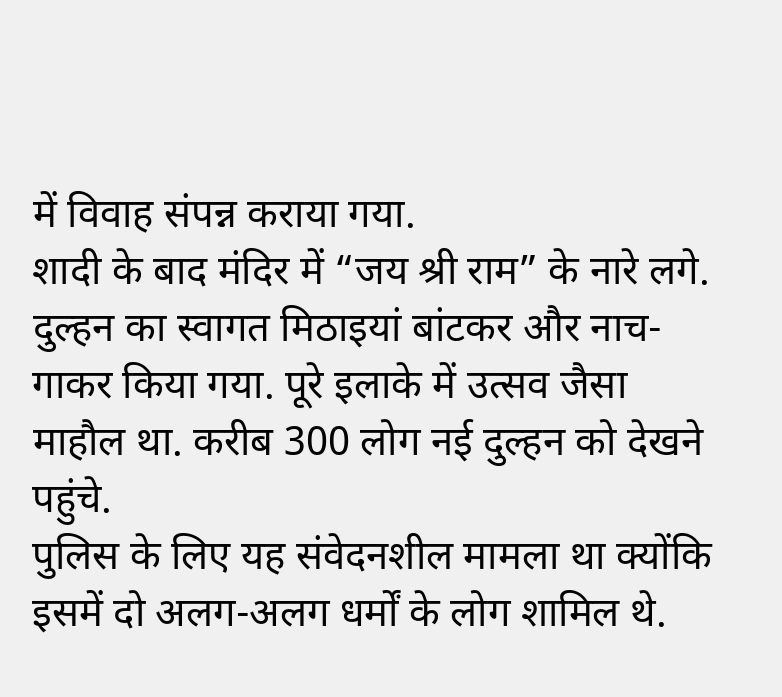में विवाह संपन्न कराया गया.
शादी के बाद मंदिर में “जय श्री राम” के नारे लगे. दुल्हन का स्वागत मिठाइयां बांटकर और नाच-गाकर किया गया. पूरे इलाके में उत्सव जैसा माहौल था. करीब 300 लोग नई दुल्हन को देखने पहुंचे.
पुलिस के लिए यह संवेदनशील मामला था क्योंकि इसमें दो अलग-अलग धर्मों के लोग शामिल थे.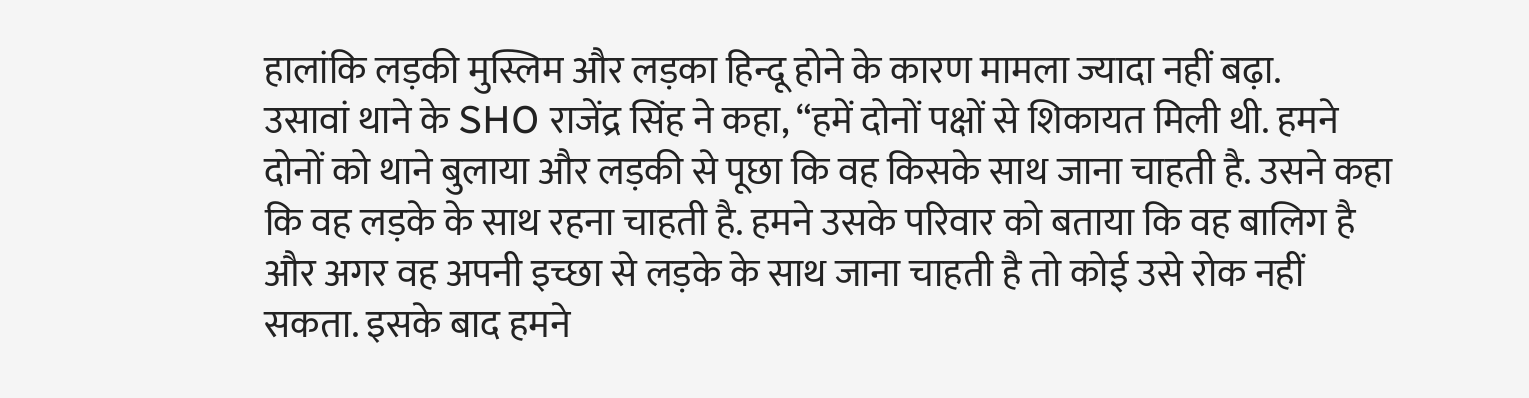हालांकि लड़की मुस्लिम और लड़का हिन्दू होने के कारण मामला ज्यादा नहीं बढ़ा.
उसावां थाने के SHO राजेंद्र सिंह ने कहा, “हमें दोनों पक्षों से शिकायत मिली थी. हमने दोनों को थाने बुलाया और लड़की से पूछा कि वह किसके साथ जाना चाहती है. उसने कहा कि वह लड़के के साथ रहना चाहती है. हमने उसके परिवार को बताया कि वह बालिग है और अगर वह अपनी इच्छा से लड़के के साथ जाना चाहती है तो कोई उसे रोक नहीं सकता. इसके बाद हमने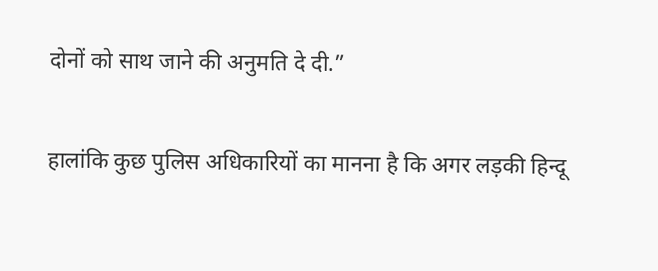दोनों को साथ जाने की अनुमति दे दी.”

हालांकि कुछ पुलिस अधिकारियों का मानना है कि अगर लड़की हिन्दू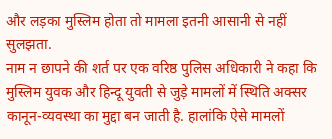और लड़का मुस्लिम होता तो मामला इतनी आसानी से नहीं सुलझता.
नाम न छापने की शर्त पर एक वरिष्ठ पुलिस अधिकारी ने कहा कि मुस्लिम युवक और हिन्दू युवती से जुड़े मामलों में स्थिति अक्सर कानून-व्यवस्था का मुद्दा बन जाती है. हालांकि ऐसे मामलों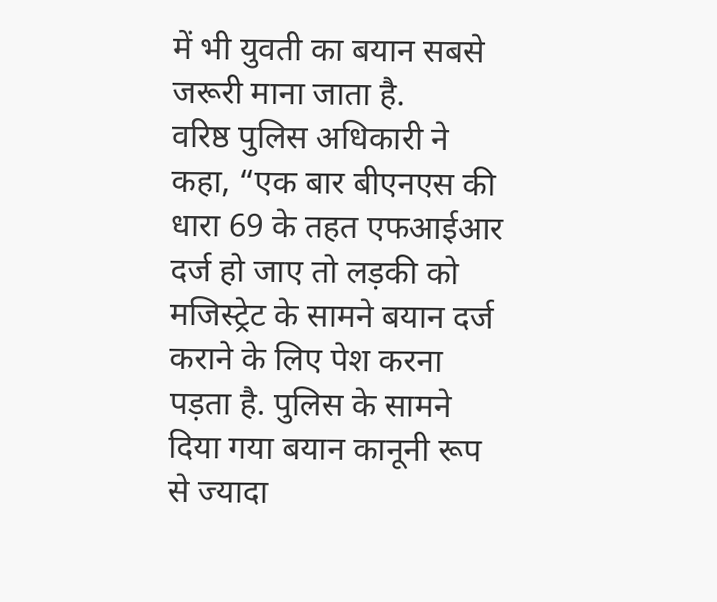में भी युवती का बयान सबसे जरूरी माना जाता है.
वरिष्ठ पुलिस अधिकारी ने कहा, “एक बार बीएनएस की धारा 69 के तहत एफआईआर दर्ज हो जाए तो लड़की को मजिस्ट्रेट के सामने बयान दर्ज कराने के लिए पेश करना पड़ता है. पुलिस के सामने दिया गया बयान कानूनी रूप से ज्यादा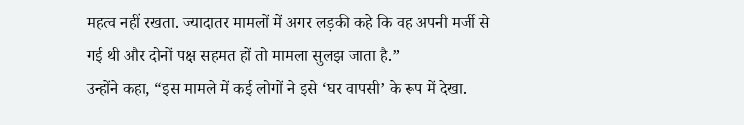महत्व नहीं रखता. ज्यादातर मामलों में अगर लड़की कहे कि वह अपनी मर्जी से गई थी और दोनों पक्ष सहमत हों तो मामला सुलझ जाता है.”
उन्होंने कहा, “इस मामले में कई लोगों ने इसे ‘घर वापसी’ के रूप में देखा.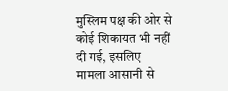मुस्लिम पक्ष की ओर से कोई शिकायत भी नहीं दी गई, इसलिए मामला आसानी से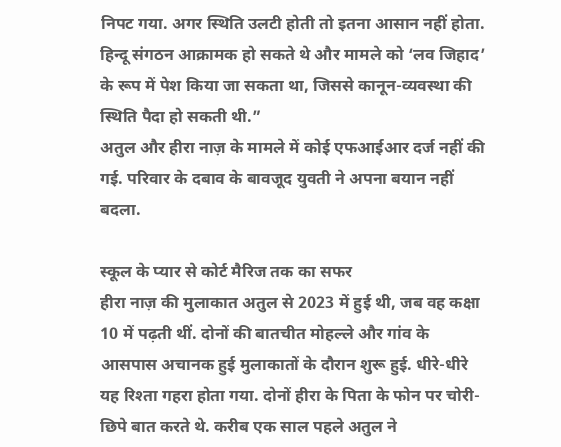निपट गया. अगर स्थिति उलटी होती तो इतना आसान नहीं होता. हिन्दू संगठन आक्रामक हो सकते थे और मामले को ‘लव जिहाद’ के रूप में पेश किया जा सकता था, जिससे कानून-व्यवस्था की स्थिति पैदा हो सकती थी.”
अतुल और हीरा नाज़ के मामले में कोई एफआईआर दर्ज नहीं की गई. परिवार के दबाव के बावजूद युवती ने अपना बयान नहीं बदला.

स्कूल के प्यार से कोर्ट मैरिज तक का सफर
हीरा नाज़ की मुलाकात अतुल से 2023 में हुई थी, जब वह कक्षा 10 में पढ़ती थीं. दोनों की बातचीत मोहल्ले और गांव के आसपास अचानक हुई मुलाकातों के दौरान शुरू हुई. धीरे-धीरे यह रिश्ता गहरा होता गया. दोनों हीरा के पिता के फोन पर चोरी-छिपे बात करते थे. करीब एक साल पहले अतुल ने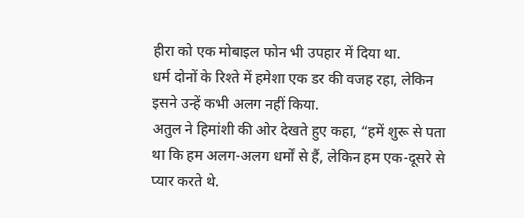हीरा को एक मोबाइल फोन भी उपहार में दिया था.
धर्म दोनों के रिश्ते में हमेशा एक डर की वजह रहा, लेकिन इसने उन्हें कभी अलग नहीं किया.
अतुल ने हिमांशी की ओर देखते हुए कहा, “हमें शुरू से पता था कि हम अलग-अलग धर्मों से हैं, लेकिन हम एक-दूसरे से प्यार करते थे.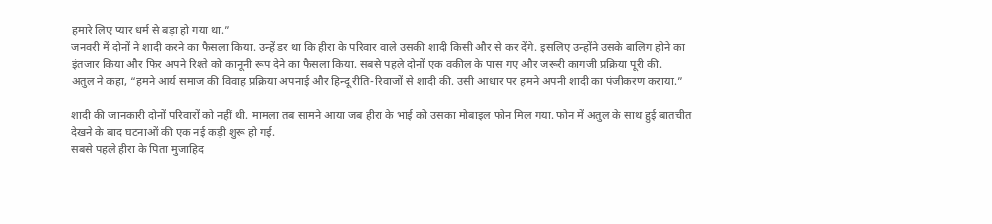हमारे लिए प्यार धर्म से बड़ा हो गया था.”
जनवरी में दोनों ने शादी करने का फैसला किया. उन्हें डर था कि हीरा के परिवार वाले उसकी शादी किसी और से कर देंगे. इसलिए उन्होंने उसके बालिग होने का इंतजार किया और फिर अपने रिश्ते को कानूनी रूप देने का फैसला किया. सबसे पहले दोनों एक वकील के पास गए और जरूरी कागजी प्रक्रिया पूरी की.
अतुल ने कहा, “हमने आर्य समाज की विवाह प्रक्रिया अपनाई और हिन्दू रीति-रिवाजों से शादी की. उसी आधार पर हमने अपनी शादी का पंजीकरण कराया.”

शादी की जानकारी दोनों परिवारों को नहीं थी. मामला तब सामने आया जब हीरा के भाई को उसका मोबाइल फोन मिल गया. फोन में अतुल के साथ हुई बातचीत देखने के बाद घटनाओं की एक नई कड़ी शुरू हो गई.
सबसे पहले हीरा के पिता मुजाहिद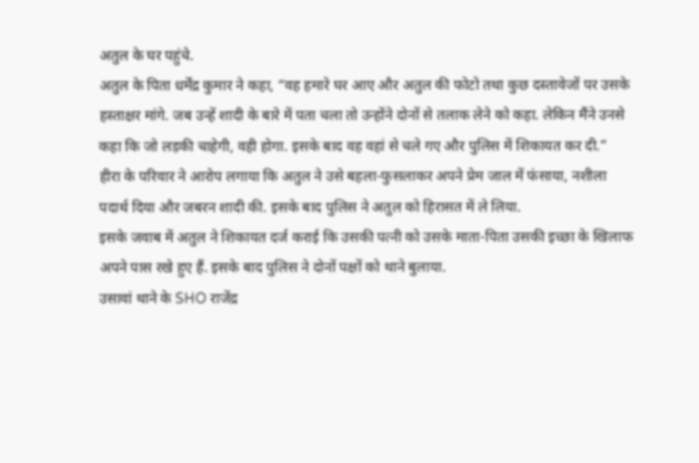अतुल के घर पहुंचे.
अतुल के पिता धर्मेंद्र कुमार ने कहा, “वह हमारे घर आए और अतुल की फोटो तथा कुछ दस्तावेजों पर उसके हस्ताक्षर मांगे. जब उन्हें शादी के बारे में पता चला तो उन्होंने दोनों से तलाक लेने को कहा. लेकिन मैंने उनसे कहा कि जो लड़की चाहेगी, वही होगा. इसके बाद वह वहां से चले गए और पुलिस में शिकायत कर दी.”
हीरा के परिवार ने आरोप लगाया कि अतुल ने उसे बहला-फुसलाकर अपने प्रेम जाल में फंसाया, नशीला पदार्थ दिया और जबरन शादी की. इसके बाद पुलिस ने अतुल को हिरासत में ले लिया.
इसके जवाब में अतुल ने शिकायत दर्ज कराई कि उसकी पत्नी को उसके माता-पिता उसकी इच्छा के खिलाफ अपने पास रखे हुए हैं. इसके बाद पुलिस ने दोनों पक्षों को थाने बुलाया.
उसावां थाने के SHO राजेंद्र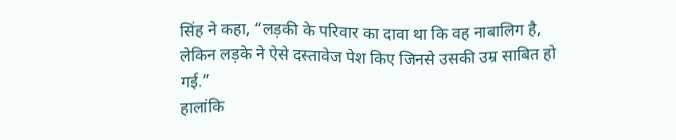सिंह ने कहा, “लड़की के परिवार का दावा था कि वह नाबालिग है, लेकिन लड़के ने ऐसे दस्तावेज पेश किए जिनसे उसकी उम्र साबित हो गई.”
हालांकि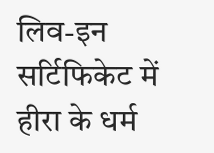लिव-इन सर्टिफिकेट में हीरा के धर्म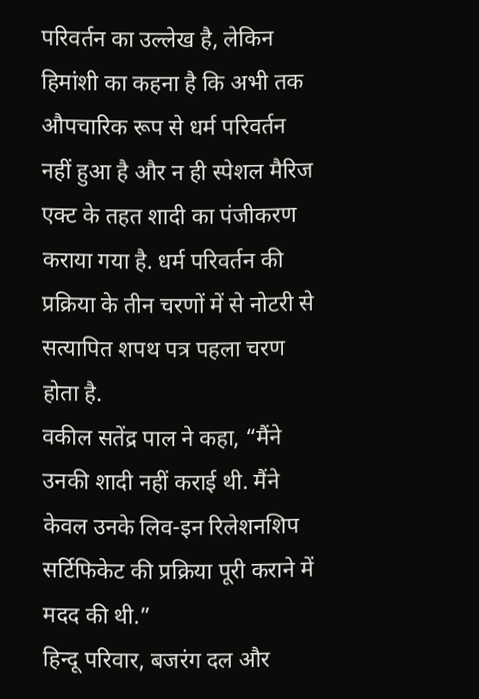परिवर्तन का उल्लेख है, लेकिन हिमांशी का कहना है कि अभी तक औपचारिक रूप से धर्म परिवर्तन नहीं हुआ है और न ही स्पेशल मैरिज एक्ट के तहत शादी का पंजीकरण कराया गया है. धर्म परिवर्तन की प्रक्रिया के तीन चरणों में से नोटरी से सत्यापित शपथ पत्र पहला चरण होता है.
वकील सतेंद्र पाल ने कहा, “मैंने उनकी शादी नहीं कराई थी. मैंने केवल उनके लिव-इन रिलेशनशिप सर्टिफिकेट की प्रक्रिया पूरी कराने में मदद की थी.”
हिन्दू परिवार, बजरंग दल और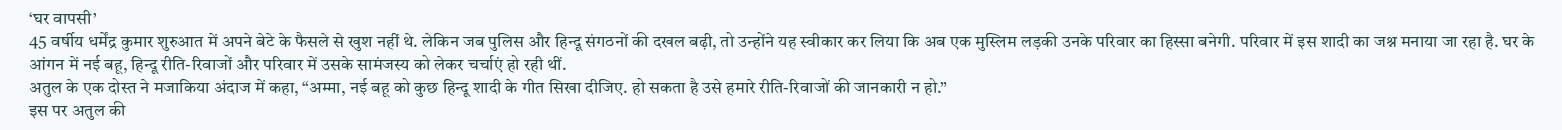‘घर वापसी’
45 वर्षीय धर्मेंद्र कुमार शुरुआत में अपने बेटे के फैसले से खुश नहीं थे. लेकिन जब पुलिस और हिन्दू संगठनों की दखल बढ़ी, तो उन्होंने यह स्वीकार कर लिया कि अब एक मुस्लिम लड़की उनके परिवार का हिस्सा बनेगी. परिवार में इस शादी का जश्न मनाया जा रहा है. घर के आंगन में नई बहू, हिन्दू रीति-रिवाजों और परिवार में उसके सामंजस्य को लेकर चर्चाएं हो रही थीं.
अतुल के एक दोस्त ने मजाकिया अंदाज में कहा, “अम्मा, नई बहू को कुछ हिन्दू शादी के गीत सिखा दीजिए. हो सकता है उसे हमारे रीति-रिवाजों की जानकारी न हो.”
इस पर अतुल की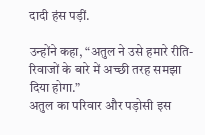दादी हंस पड़ीं.

उन्होंने कहा, “अतुल ने उसे हमारे रीति-रिवाजों के बारे में अच्छी तरह समझा दिया होगा.”
अतुल का परिवार और पड़ोसी इस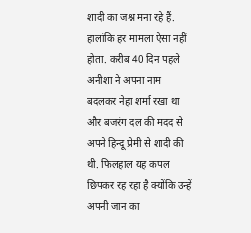शादी का जश्न मना रहे हैं. हालांकि हर मामला ऐसा नहीं होता. करीब 40 दिन पहले अनीशा ने अपना नाम बदलकर नेहा शर्मा रखा था और बजरंग दल की मदद से अपने हिन्दू प्रेमी से शादी की थी. फिलहाल यह कपल छिपकर रह रहा है क्योंकि उन्हें अपनी जान का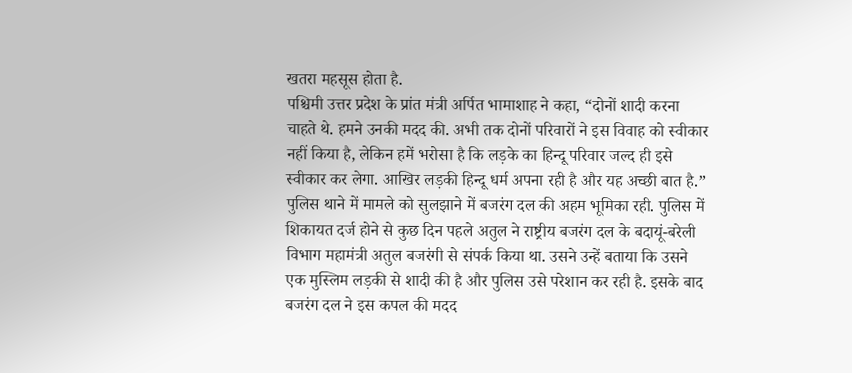खतरा महसूस होता है.
पश्चिमी उत्तर प्रदेश के प्रांत मंत्री अर्पित भामाशाह ने कहा, “दोनों शादी करना चाहते थे. हमने उनकी मदद की. अभी तक दोनों परिवारों ने इस विवाह को स्वीकार नहीं किया है, लेकिन हमें भरोसा है कि लड़के का हिन्दू परिवार जल्द ही इसे स्वीकार कर लेगा. आखिर लड़की हिन्दू धर्म अपना रही है और यह अच्छी बात है.”
पुलिस थाने में मामले को सुलझाने में बजरंग दल की अहम भूमिका रही. पुलिस में शिकायत दर्ज होने से कुछ दिन पहले अतुल ने राष्ट्रीय बजरंग दल के बदायूं-बरेली विभाग महामंत्री अतुल बजरंगी से संपर्क किया था. उसने उन्हें बताया कि उसने एक मुस्लिम लड़की से शादी की है और पुलिस उसे परेशान कर रही है. इसके बाद बजरंग दल ने इस कपल की मदद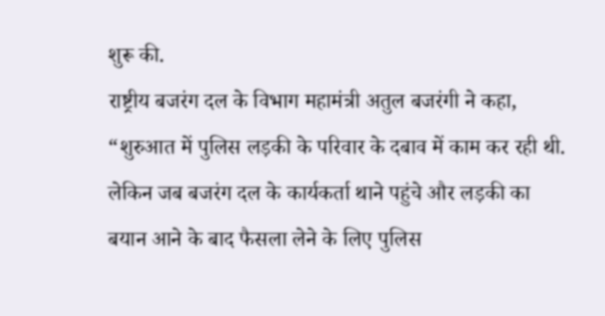शुरू की.
राष्ट्रीय बजरंग दल के विभाग महामंत्री अतुल बजरंगी ने कहा, “शुरुआत में पुलिस लड़की के परिवार के दबाव में काम कर रही थी. लेकिन जब बजरंग दल के कार्यकर्ता थाने पहुंचे और लड़की का बयान आने के बाद फैसला लेने के लिए पुलिस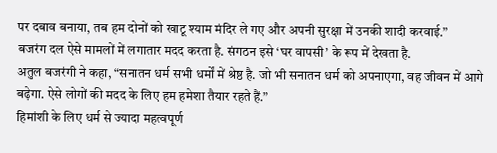पर दबाव बनाया, तब हम दोनों को खाटू श्याम मंदिर ले गए और अपनी सुरक्षा में उनकी शादी करवाई.”
बजरंग दल ऐसे मामलों में लगातार मदद करता है. संगठन इसे ‘घर वापसी’ के रूप में देखता है.
अतुल बजरंगी ने कहा, “सनातन धर्म सभी धर्मों में श्रेष्ठ है. जो भी सनातन धर्म को अपनाएगा, वह जीवन में आगे बढ़ेगा. ऐसे लोगों की मदद के लिए हम हमेशा तैयार रहते हैं.”
हिमांशी के लिए धर्म से ज्यादा महत्वपूर्ण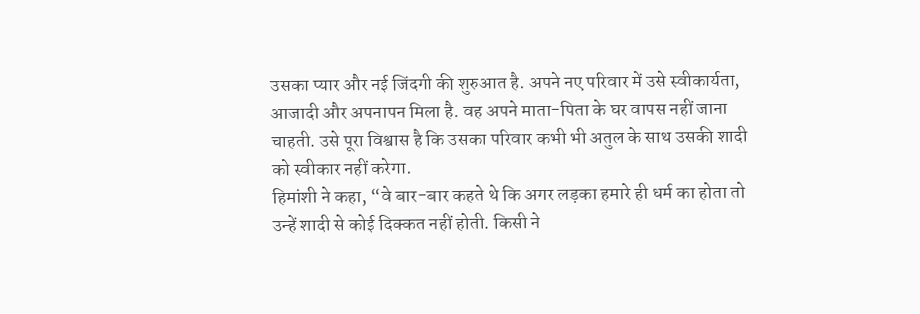उसका प्यार और नई जिंदगी की शुरुआत है. अपने नए परिवार में उसे स्वीकार्यता, आजादी और अपनापन मिला है. वह अपने माता-पिता के घर वापस नहीं जाना चाहती. उसे पूरा विश्वास है कि उसका परिवार कभी भी अतुल के साथ उसकी शादी को स्वीकार नहीं करेगा.
हिमांशी ने कहा, “वे बार-बार कहते थे कि अगर लड़का हमारे ही धर्म का होता तो उन्हें शादी से कोई दिक्कत नहीं होती. किसी ने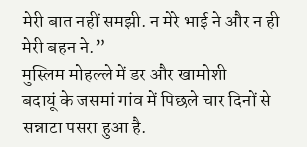मेरी बात नहीं समझी. न मेरे भाई ने और न ही मेरी बहन ने.”
मुस्लिम मोहल्ले में डर और खामोशी
बदायूं के जसमां गांव में पिछले चार दिनों से सन्नाटा पसरा हुआ है.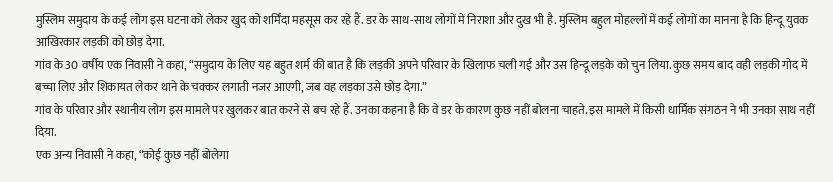मुस्लिम समुदाय के कई लोग इस घटना को लेकर खुद को शर्मिंदा महसूस कर रहे हैं. डर के साथ-साथ लोगों में निराशा और दुख भी है. मुस्लिम बहुल मोहल्लों में कई लोगों का मानना है कि हिन्दू युवक आखिरकार लड़की को छोड़ देगा.
गांव के 30 वर्षीय एक निवासी ने कहा, “समुदाय के लिए यह बहुत शर्म की बात है कि लड़की अपने परिवार के खिलाफ चली गई और उस हिन्दू लड़के को चुन लिया. कुछ समय बाद वही लड़की गोद में बच्चा लिए और शिकायत लेकर थाने के चक्कर लगाती नजर आएगी, जब वह लड़का उसे छोड़ देगा.”
गांव के परिवार और स्थानीय लोग इस मामले पर खुलकर बात करने से बच रहे हैं. उनका कहना है कि वे डर के कारण कुछ नहीं बोलना चाहते. इस मामले में किसी धार्मिक संगठन ने भी उनका साथ नहीं दिया.
एक अन्य निवासी ने कहा, “कोई कुछ नहीं बोलेगा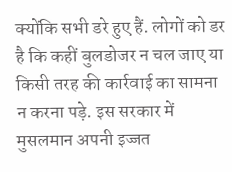क्योंकि सभी डरे हुए हैं. लोगों को डर है कि कहीं बुलडोजर न चल जाए या किसी तरह की कार्रवाई का सामना न करना पड़े. इस सरकार में मुसलमान अपनी इज्जत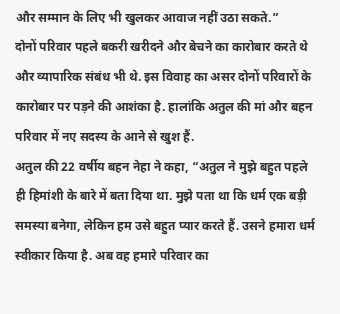और सम्मान के लिए भी खुलकर आवाज नहीं उठा सकते.”
दोनों परिवार पहले बकरी खरीदने और बेचने का कारोबार करते थे और व्यापारिक संबंध भी थे. इस विवाह का असर दोनों परिवारों के कारोबार पर पड़ने की आशंका है. हालांकि अतुल की मां और बहन परिवार में नए सदस्य के आने से खुश हैं.
अतुल की 22 वर्षीय बहन नेहा ने कहा, “अतुल ने मुझे बहुत पहले ही हिमांशी के बारे में बता दिया था. मुझे पता था कि धर्म एक बड़ी समस्या बनेगा, लेकिन हम उसे बहुत प्यार करते हैं. उसने हमारा धर्म स्वीकार किया है. अब वह हमारे परिवार का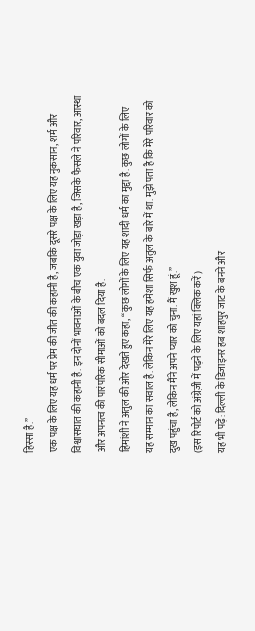हिस्सा है.”
एक पक्ष के लिए यह धर्म पर प्रेम की जीत की कहानी है, जबकि दूसरे पक्ष के लिए यह नुकसान, शर्म और विश्वासघात की कहानी है. इन दोनों भावनाओं के बीच एक युवा जोड़ा खड़ा है, जिसके फैसले ने परिवार, आस्था और अपनत्व की पारंपरिक सीमाओं को बदल दिया है.
हिमांशी ने अतुल की ओर देखते हुए कहा, “कुछ लोगों के लिए यह शादी धर्म का मुद्दा है. कुछ लोगों के लिए यह सम्मान का सवाल है. लेकिन मेरे लिए यह हमेशा सिर्फ अतुल के बारे में था. मुझे पता है कि मेरे परिवार को दुख पहुंचा है, लेकिन मैंने अपने प्यार को चुना. मैं खुश हूं.”
(इस रिपोर्ट को अंग्रेज़ी में पढ़ने के लिए यहां क्लिक करें)
यह भी पढ़ें: दिल्ली के डिजाइनर हब शाहपुर जाट के बनने और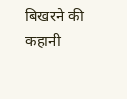बिखरने की कहानी